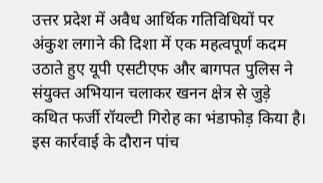उत्तर प्रदेश में अवैध आर्थिक गतिविधियों पर अंकुश लगाने की दिशा में एक महत्वपूर्ण कदम उठाते हुए यूपी एसटीएफ और बागपत पुलिस ने संयुक्त अभियान चलाकर खनन क्षेत्र से जुड़े कथित फर्जी रॉयल्टी गिरोह का भंडाफोड़ किया है। इस कार्रवाई के दौरान पांच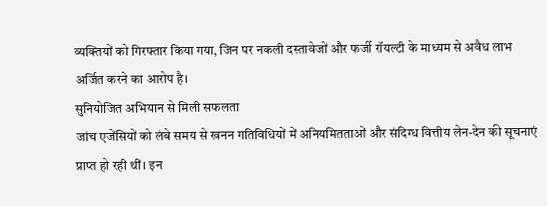व्यक्तियों को गिरफ्तार किया गया, जिन पर नकली दस्तावेजों और फर्जी रॉयल्टी के माध्यम से अवैध लाभ अर्जित करने का आरोप है।
सुनियोजित अभियान से मिली सफलता
जांच एजेंसियों को लंबे समय से खनन गतिविधियों में अनियमितताओं और संदिग्ध वित्तीय लेन-देन की सूचनाएं प्राप्त हो रही थीं। इन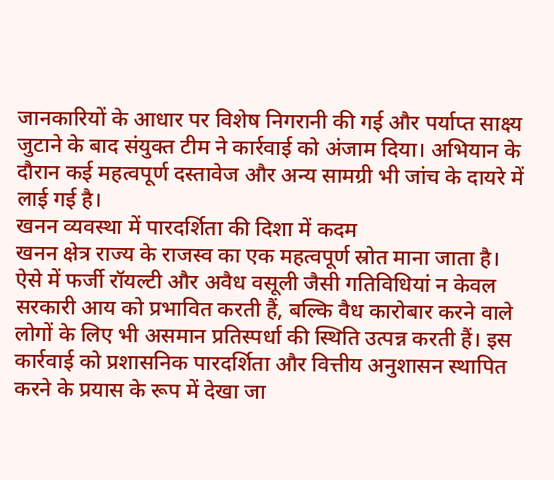जानकारियों के आधार पर विशेष निगरानी की गई और पर्याप्त साक्ष्य जुटाने के बाद संयुक्त टीम ने कार्रवाई को अंजाम दिया। अभियान के दौरान कई महत्वपूर्ण दस्तावेज और अन्य सामग्री भी जांच के दायरे में लाई गई है।
खनन व्यवस्था में पारदर्शिता की दिशा में कदम
खनन क्षेत्र राज्य के राजस्व का एक महत्वपूर्ण स्रोत माना जाता है। ऐसे में फर्जी रॉयल्टी और अवैध वसूली जैसी गतिविधियां न केवल सरकारी आय को प्रभावित करती हैं, बल्कि वैध कारोबार करने वाले लोगों के लिए भी असमान प्रतिस्पर्धा की स्थिति उत्पन्न करती हैं। इस कार्रवाई को प्रशासनिक पारदर्शिता और वित्तीय अनुशासन स्थापित करने के प्रयास के रूप में देखा जा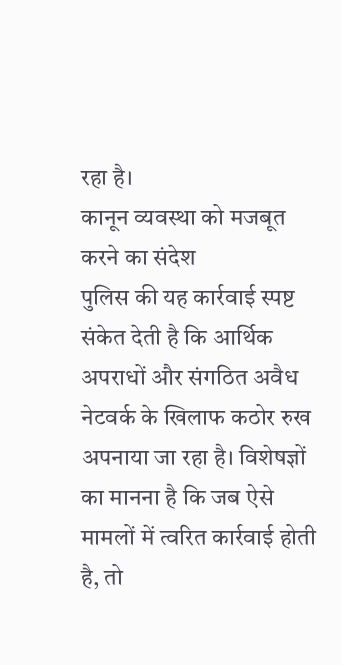रहा है।
कानून व्यवस्था को मजबूत करने का संदेश
पुलिस की यह कार्रवाई स्पष्ट संकेत देती है कि आर्थिक अपराधों और संगठित अवैध नेटवर्क के खिलाफ कठोर रुख अपनाया जा रहा है। विशेषज्ञों का मानना है कि जब ऐसे मामलों में त्वरित कार्रवाई होती है, तो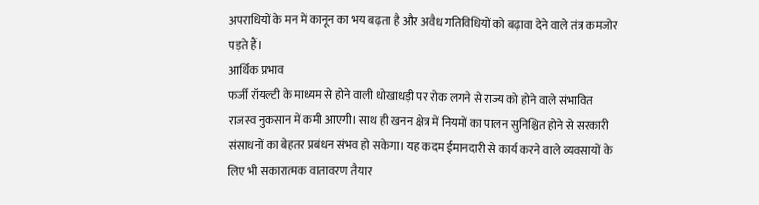अपराधियों के मन में कानून का भय बढ़ता है और अवैध गतिविधियों को बढ़ावा देने वाले तंत्र कमजोर पड़ते हैं।
आर्थिक प्रभाव
फर्जी रॉयल्टी के माध्यम से होने वाली धोखाधड़ी पर रोक लगने से राज्य को होने वाले संभावित राजस्व नुकसान में कमी आएगी। साथ ही खनन क्षेत्र में नियमों का पालन सुनिश्चित होने से सरकारी संसाधनों का बेहतर प्रबंधन संभव हो सकेगा। यह कदम ईमानदारी से कार्य करने वाले व्यवसायों के लिए भी सकारात्मक वातावरण तैयार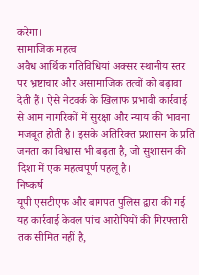करेगा।
सामाजिक महत्व
अवैध आर्थिक गतिविधियां अक्सर स्थानीय स्तर पर भ्रष्टाचार और असामाजिक तत्वों को बढ़ावा देती हैं। ऐसे नेटवर्क के खिलाफ प्रभावी कार्रवाई से आम नागरिकों में सुरक्षा और न्याय की भावना मजबूत होती है। इसके अतिरिक्त प्रशासन के प्रति जनता का विश्वास भी बढ़ता है, जो सुशासन की दिशा में एक महत्वपूर्ण पहलू है।
निष्कर्ष
यूपी एसटीएफ और बागपत पुलिस द्वारा की गई यह कार्रवाई केवल पांच आरोपियों की गिरफ्तारी तक सीमित नहीं है,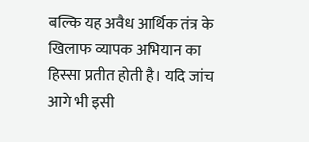बल्कि यह अवैध आर्थिक तंत्र के खिलाफ व्यापक अभियान का हिस्सा प्रतीत होती है। यदि जांच आगे भी इसी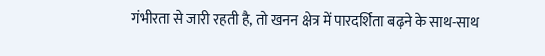गंभीरता से जारी रहती है, तो खनन क्षेत्र में पारदर्शिता बढ़ने के साथ-साथ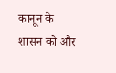कानून के शासन को और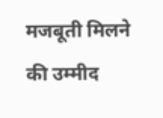मजबूती मिलने की उम्मीद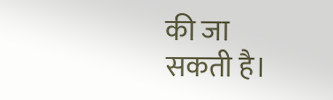की जा सकती है।